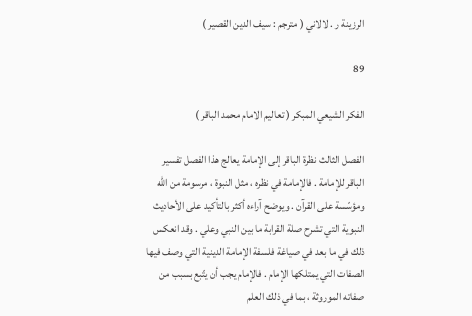الرزينة ر . لالاني ( مترجم : سيف الدين القصير )

89

الفكر الشيعي المبكر ( تعاليم الامام محمد الباقر )

الفصل الثالث نظرة الباقر إلى الإمامة يعالج هذا الفصل تفسير الباقر للإمامة . فالإمامة في نظره ، مثل النبوة ، مرسومة من الله ومؤسّسة على القرآن . ويوضح آراءه أكثر بالتأكيد على الأحاديث النبوية التي تشرح صلة القرابة ما بين النبي وعلي . وقد انعكس ذلك في ما بعد في صياغة فلسفة الإمامة الدينية التي وصف فيها الصفات التي يمتلكها الإمام . فالإمام يجب أن يتّبع بسبب من صفاته الموروثة ، بما في ذلك العلم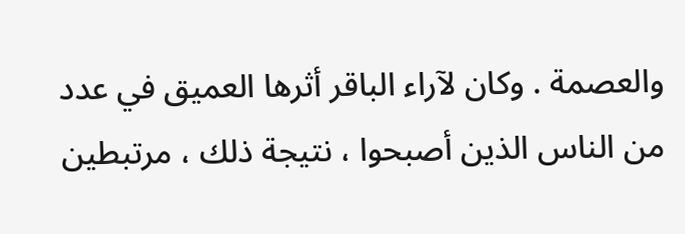والعصمة . وكان لآراء الباقر أثرها العميق في عدد من الناس الذين أصبحوا ، نتيجة ذلك ، مرتبطين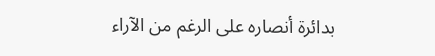بدائرة أنصاره على الرغم من الآراء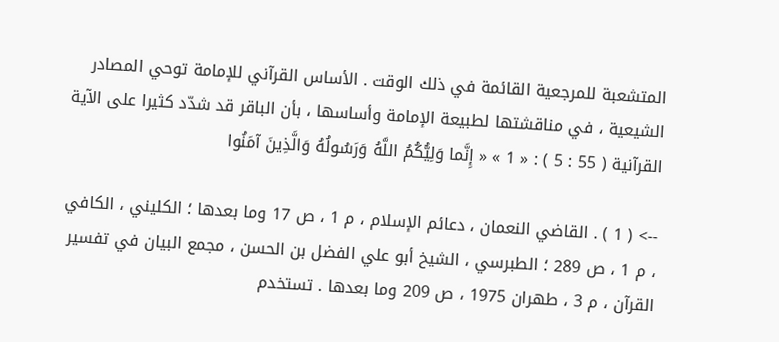المتشعبة للمرجعية القائمة في ذلك الوقت . الأساس القرآني للإمامة توحي المصادر الشيعية ، في مناقشتها لطبيعة الإمامة وأساسها ، بأن الباقر قد شدّد كثيرا على الآية القرآنية ( 55 : 5 ) : « 1 » « إِنَّما وَلِيُّكُمُ اللَّهُ وَرَسُولُهُ وَالَّذِينَ آمَنُوا

--> ( 1 ) . القاضي النعمان ، دعائم الإسلام ، م 1 ، ص 17 وما بعدها ؛ الكليني ، الكافي ، م 1 ، ص 289 ؛ الطبرسي ، الشيخ أبو علي الفضل بن الحسن ، مجمع البيان في تفسير القرآن ، م 3 ، طهران 1975 ، ص 209 وما بعدها . تستخدم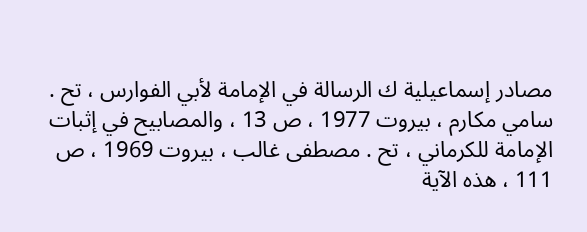مصادر إسماعيلية ك الرسالة في الإمامة لأبي الفوارس ، تح . سامي مكارم ، بيروت 1977 ، ص 13 ، والمصابيح في إثبات الإمامة للكرماني ، تح . مصطفى غالب ، بيروت 1969 ، ص 111 ، هذه الآية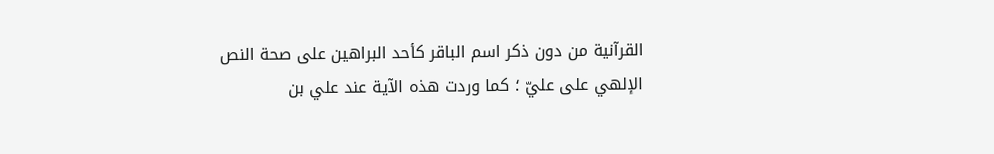القرآنية من دون ذكر اسم الباقر كأحد البراهين على صحة النص الإلهي على عليّ ؛ كما وردت هذه الآية عند علي بن